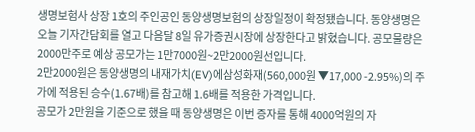생명보험사 상장 1호의 주인공인 동양생명보험의 상장일정이 확정됐습니다. 동양생명은 오늘 기자간담회를 열고 다음달 8일 유가증권시장에 상장한다고 밝혔습니다. 공모물량은 2000만주로 예상 공모가는 1만7000원~2만2000원선입니다.
2만2000원은 동양생명의 내재가치(EV)에삼성화재(560,000원 ▼17,000 -2.95%)의 주가에 적용된 승수(1.67배)를 참고해 1.6배를 적용한 가격입니다.
공모가 2만원을 기준으로 했을 때 동양생명은 이번 증자를 통해 4000억원의 자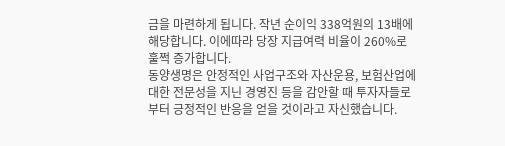금을 마련하게 됩니다. 작년 순이익 338억원의 13배에 해당합니다. 이에따라 당장 지급여력 비율이 260%로 훌쩍 증가합니다.
동양생명은 안정적인 사업구조와 자산운용, 보험산업에 대한 전문성을 지닌 경영진 등을 감안할 때 투자자들로부터 긍정적인 반응을 얻을 것이라고 자신했습니다.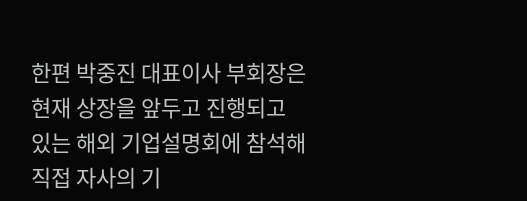한편 박중진 대표이사 부회장은 현재 상장을 앞두고 진행되고 있는 해외 기업설명회에 참석해 직접 자사의 기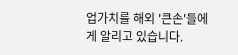업가치를 해외 '큰손'들에게 알리고 있습니다.